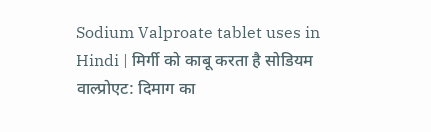Sodium Valproate tablet uses in Hindi | मिर्गी को काबू करता है सोडियम वाल्प्रोएट: दिमाग का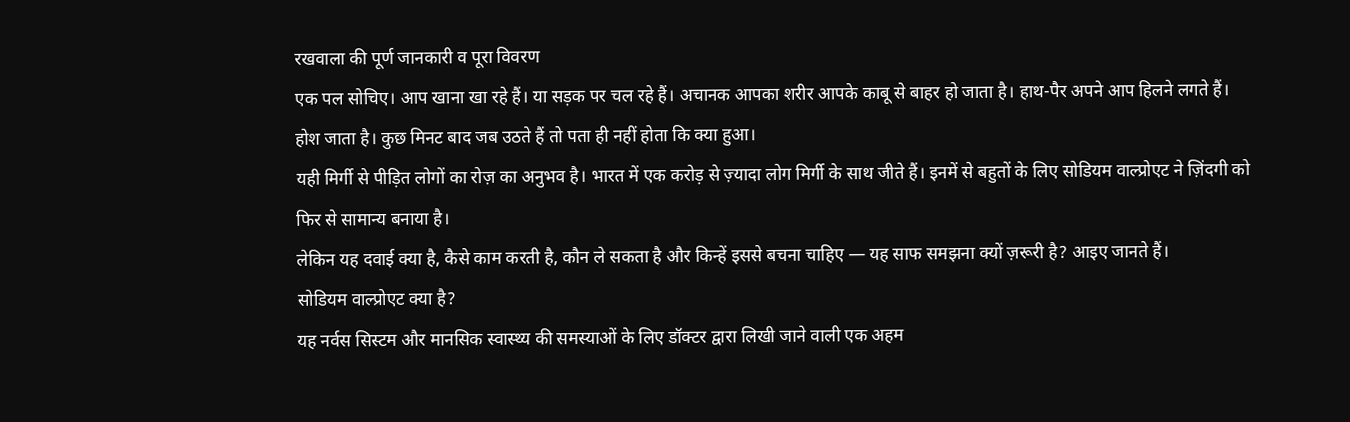रखवाला की पूर्ण जानकारी व पूरा विवरण
एक पल सोचिए। आप खाना खा रहे हैं। या सड़क पर चल रहे हैं। अचानक आपका शरीर आपके काबू से बाहर हो जाता है। हाथ-पैर अपने आप हिलने लगते हैं। होश जाता है। कुछ मिनट बाद जब उठते हैं तो पता ही नहीं होता कि क्या हुआ।
यही मिर्गी से पीड़ित लोगों का रोज़ का अनुभव है। भारत में एक करोड़ से ज़्यादा लोग मिर्गी के साथ जीते हैं। इनमें से बहुतों के लिए सोडियम वाल्प्रोएट ने ज़िंदगी को फिर से सामान्य बनाया है।
लेकिन यह दवाई क्या है, कैसे काम करती है, कौन ले सकता है और किन्हें इससे बचना चाहिए — यह साफ समझना क्यों ज़रूरी है? आइए जानते हैं।
सोडियम वाल्प्रोएट क्या है?
यह नर्वस सिस्टम और मानसिक स्वास्थ्य की समस्याओं के लिए डॉक्टर द्वारा लिखी जाने वाली एक अहम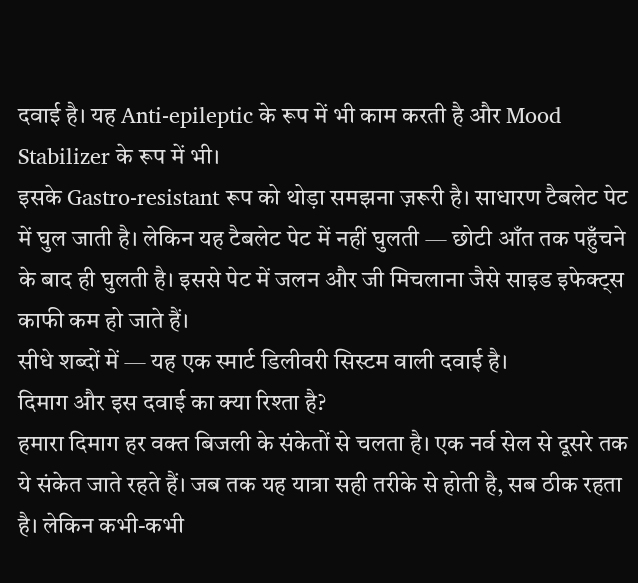दवाई है। यह Anti-epileptic के रूप में भी काम करती है और Mood Stabilizer के रूप में भी।
इसके Gastro-resistant रूप को थोड़ा समझना ज़रूरी है। साधारण टैबलेट पेट में घुल जाती है। लेकिन यह टैबलेट पेट में नहीं घुलती — छोटी आँत तक पहुँचने के बाद ही घुलती है। इससे पेट में जलन और जी मिचलाना जैसे साइड इफेक्ट्स काफी कम हो जाते हैं।
सीधे शब्दों में — यह एक स्मार्ट डिलीवरी सिस्टम वाली दवाई है।
दिमाग और इस दवाई का क्या रिश्ता है?
हमारा दिमाग हर वक्त बिजली के संकेतों से चलता है। एक नर्व सेल से दूसरे तक ये संकेत जाते रहते हैं। जब तक यह यात्रा सही तरीके से होती है, सब ठीक रहता है। लेकिन कभी-कभी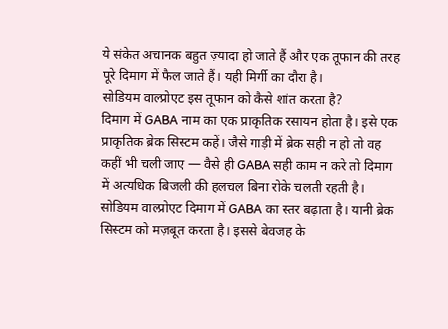ये संकेत अचानक बहुत ज़्यादा हो जाते हैं और एक तूफान की तरह पूरे दिमाग में फैल जाते हैं। यही मिर्गी का दौरा है।
सोडियम वाल्प्रोएट इस तूफान को कैसे शांत करता है?
दिमाग में GABA नाम का एक प्राकृतिक रसायन होता है। इसे एक प्राकृतिक ब्रेक सिस्टम कहें। जैसे गाड़ी में ब्रेक सही न हो तो वह कहीं भी चली जाए — वैसे ही GABA सही काम न करे तो दिमाग में अत्यधिक बिजली की हलचल बिना रोके चलती रहती है।
सोडियम वाल्प्रोएट दिमाग में GABA का स्तर बढ़ाता है। यानी ब्रेक सिस्टम को मज़बूत करता है। इससे बेवजह के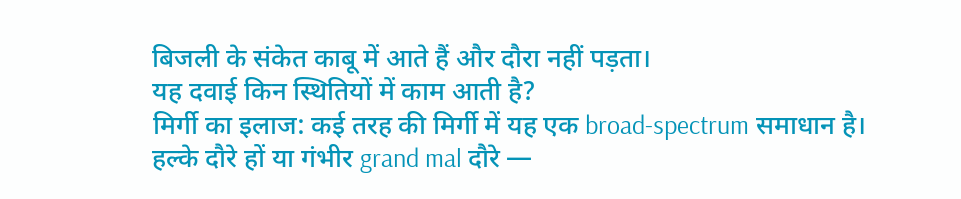बिजली के संकेत काबू में आते हैं और दौरा नहीं पड़ता।
यह दवाई किन स्थितियों में काम आती है?
मिर्गी का इलाज: कई तरह की मिर्गी में यह एक broad-spectrum समाधान है। हल्के दौरे हों या गंभीर grand mal दौरे —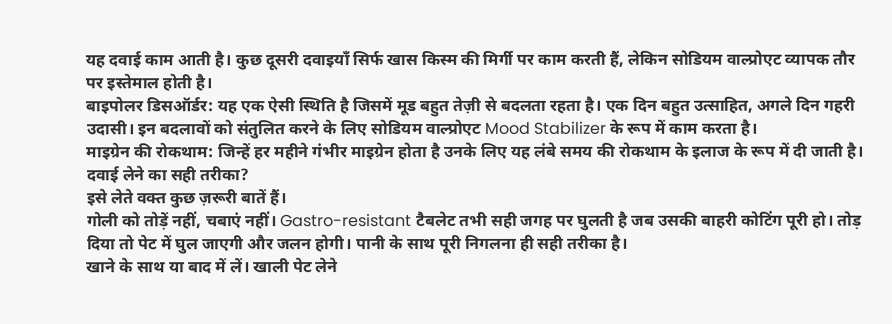यह दवाई काम आती है। कुछ दूसरी दवाइयाँ सिर्फ खास किस्म की मिर्गी पर काम करती हैं, लेकिन सोडियम वाल्प्रोएट व्यापक तौर पर इस्तेमाल होती है।
बाइपोलर डिसऑर्डर: यह एक ऐसी स्थिति है जिसमें मूड बहुत तेज़ी से बदलता रहता है। एक दिन बहुत उत्साहित, अगले दिन गहरी उदासी। इन बदलावों को संतुलित करने के लिए सोडियम वाल्प्रोएट Mood Stabilizer के रूप में काम करता है।
माइग्रेन की रोकथाम: जिन्हें हर महीने गंभीर माइग्रेन होता है उनके लिए यह लंबे समय की रोकथाम के इलाज के रूप में दी जाती है।
दवाई लेने का सही तरीका?
इसे लेते वक्त कुछ ज़रूरी बातें हैं।
गोली को तोड़ें नहीं, चबाएं नहीं। Gastro-resistant टैबलेट तभी सही जगह पर घुलती है जब उसकी बाहरी कोटिंग पूरी हो। तोड़ दिया तो पेट में घुल जाएगी और जलन होगी। पानी के साथ पूरी निगलना ही सही तरीका है।
खाने के साथ या बाद में लें। खाली पेट लेने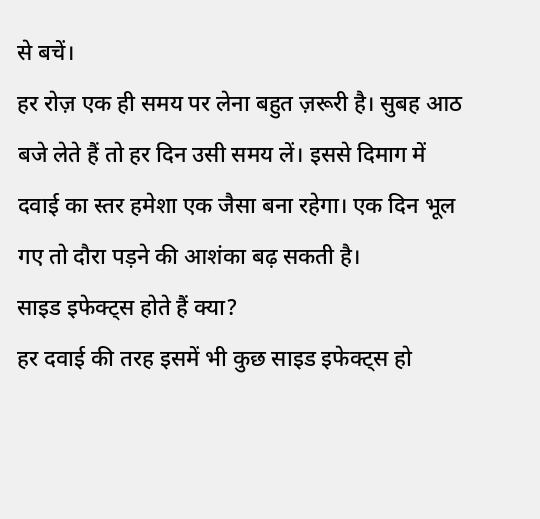से बचें।
हर रोज़ एक ही समय पर लेना बहुत ज़रूरी है। सुबह आठ बजे लेते हैं तो हर दिन उसी समय लें। इससे दिमाग में दवाई का स्तर हमेशा एक जैसा बना रहेगा। एक दिन भूल गए तो दौरा पड़ने की आशंका बढ़ सकती है।
साइड इफेक्ट्स होते हैं क्या?
हर दवाई की तरह इसमें भी कुछ साइड इफेक्ट्स हो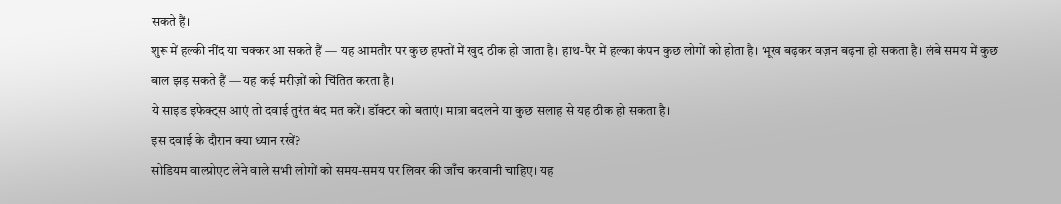सकते हैं।
शुरू में हल्की नींद या चक्कर आ सकते हैं — यह आमतौर पर कुछ हफ्तों में खुद ठीक हो जाता है। हाथ-पैर में हल्का कंपन कुछ लोगों को होता है। भूख बढ़कर वज़न बढ़ना हो सकता है। लंबे समय में कुछ बाल झड़ सकते हैं — यह कई मरीज़ों को चिंतित करता है।
ये साइड इफेक्ट्स आएं तो दवाई तुरंत बंद मत करें। डॉक्टर को बताएं। मात्रा बदलने या कुछ सलाह से यह ठीक हो सकता है।
इस दवाई के दौरान क्या ध्यान रखें?
सोडियम वाल्प्रोएट लेने वाले सभी लोगों को समय-समय पर लिवर की जाँच करवानी चाहिए। यह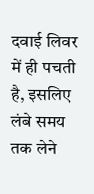दवाई लिवर में ही पचती है, इसलिए लंबे समय तक लेने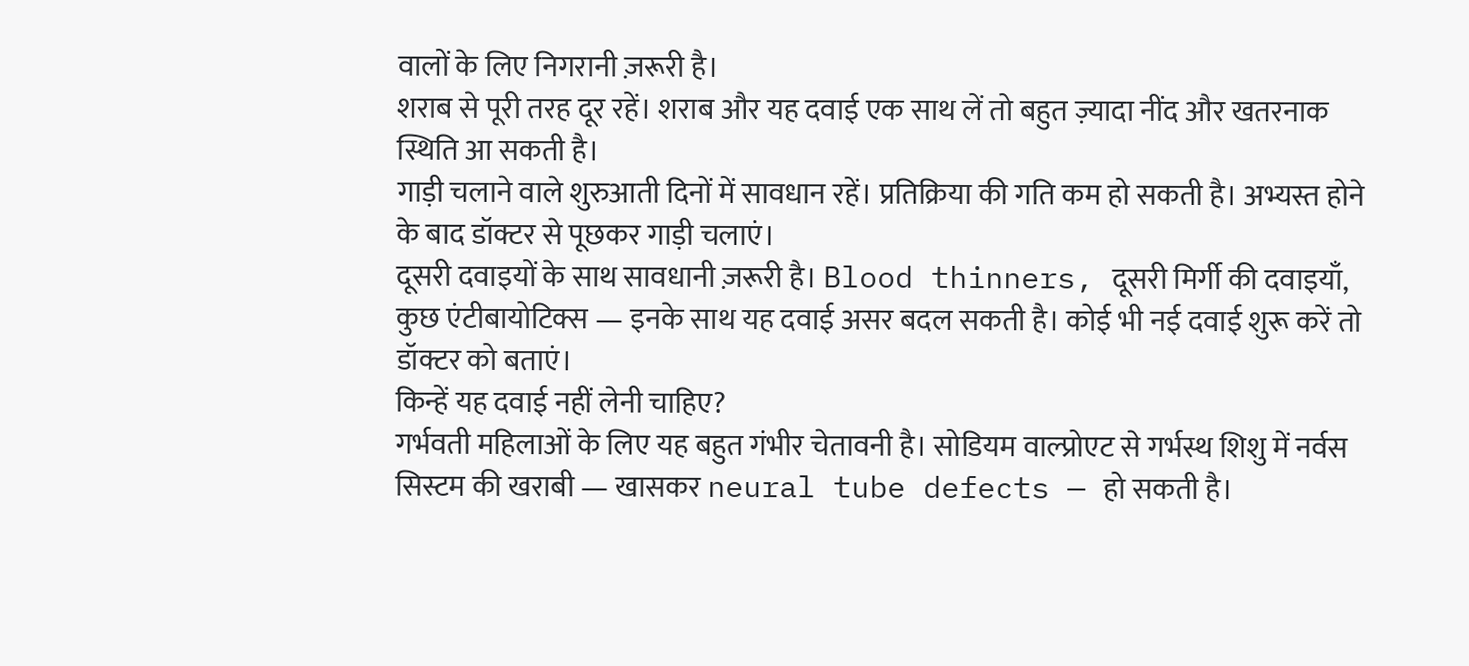वालों के लिए निगरानी ज़रूरी है।
शराब से पूरी तरह दूर रहें। शराब और यह दवाई एक साथ लें तो बहुत ज़्यादा नींद और खतरनाक स्थिति आ सकती है।
गाड़ी चलाने वाले शुरुआती दिनों में सावधान रहें। प्रतिक्रिया की गति कम हो सकती है। अभ्यस्त होने के बाद डॉक्टर से पूछकर गाड़ी चलाएं।
दूसरी दवाइयों के साथ सावधानी ज़रूरी है। Blood thinners, दूसरी मिर्गी की दवाइयाँ, कुछ एंटीबायोटिक्स — इनके साथ यह दवाई असर बदल सकती है। कोई भी नई दवाई शुरू करें तो डॉक्टर को बताएं।
किन्हें यह दवाई नहीं लेनी चाहिए?
गर्भवती महिलाओं के लिए यह बहुत गंभीर चेतावनी है। सोडियम वाल्प्रोएट से गर्भस्थ शिशु में नर्वस सिस्टम की खराबी — खासकर neural tube defects — हो सकती है।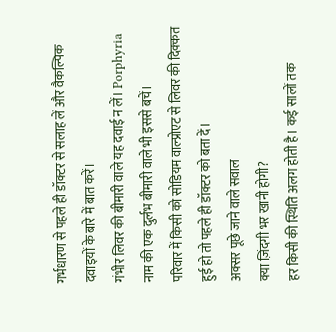गर्भधारण से पहले ही डॉक्टर से सलाह लें और वैकल्पिक दवाइयों के बारे में बात करें।
गंभीर लिवर की बीमारी वाले यह दवाई न लें। Porphyria नाम की एक दुर्लभ बीमारी वाले भी इससे बचें।
परिवार में किसी को सोडियम वाल्प्रोएट से लिवर की दिक्कत हुई हो तो पहले ही डॉक्टर को बता दें।
अक्सर पूछे जाने वाले सवाल
क्या ज़िंदगी भर खानी होगी?
हर किसी की स्थिति अलग होती है। कई सालों तक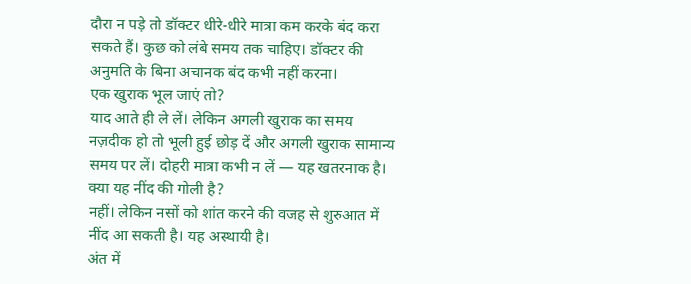दौरा न पड़े तो डॉक्टर धीरे-धीरे मात्रा कम करके बंद करा सकते हैं। कुछ को लंबे समय तक चाहिए। डॉक्टर की अनुमति के बिना अचानक बंद कभी नहीं करना।
एक खुराक भूल जाएं तो?
याद आते ही ले लें। लेकिन अगली खुराक का समय नज़दीक हो तो भूली हुई छोड़ दें और अगली खुराक सामान्य समय पर लें। दोहरी मात्रा कभी न लें — यह खतरनाक है।
क्या यह नींद की गोली है?
नहीं। लेकिन नसों को शांत करने की वजह से शुरुआत में नींद आ सकती है। यह अस्थायी है।
अंत में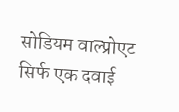सोडियम वाल्प्रोएट सिर्फ एक दवाई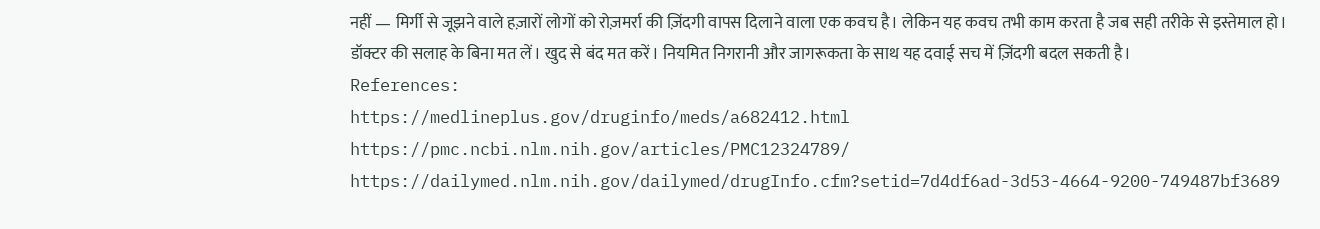नहीं — मिर्गी से जूझने वाले हज़ारों लोगों को रोज़मर्रा की ज़िंदगी वापस दिलाने वाला एक कवच है। लेकिन यह कवच तभी काम करता है जब सही तरीके से इस्तेमाल हो।
डॉक्टर की सलाह के बिना मत लें। खुद से बंद मत करें। नियमित निगरानी और जागरूकता के साथ यह दवाई सच में ज़िंदगी बदल सकती है।
References:
https://medlineplus.gov/druginfo/meds/a682412.html
https://pmc.ncbi.nlm.nih.gov/articles/PMC12324789/
https://dailymed.nlm.nih.gov/dailymed/drugInfo.cfm?setid=7d4df6ad-3d53-4664-9200-749487bf3689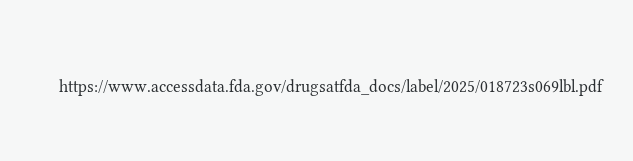https://www.accessdata.fda.gov/drugsatfda_docs/label/2025/018723s069lbl.pdf